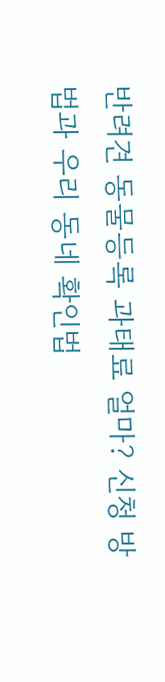반려견 동물등록 과태료 얼마? 신청 방법과 우리 동네 확인법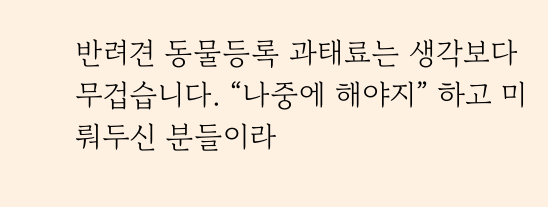반려견 동물등록 과태료는 생각보다 무겁습니다. “나중에 해야지” 하고 미뤄두신 분들이라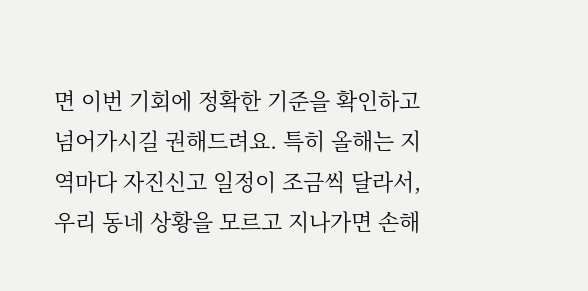면 이번 기회에 정확한 기준을 확인하고 넘어가시길 권해드려요. 특히 올해는 지역마다 자진신고 일정이 조금씩 달라서, 우리 동네 상황을 모르고 지나가면 손해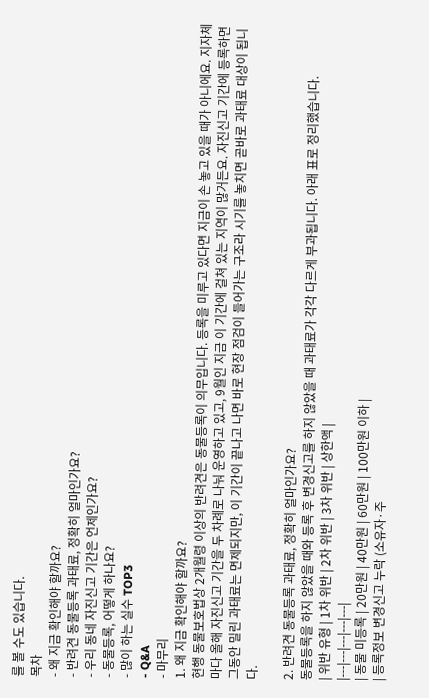를 볼 수도 있습니다.
목차
- 왜 지금 확인해야 할까요?
- 반려견 동물등록 과태료, 정확히 얼마인가요?
- 우리 동네 자진신고 기간은 언제인가요?
- 동물등록, 어떻게 하나요?
- 많이 하는 실수 TOP3
- Q&A
- 마무리
1. 왜 지금 확인해야 할까요?
현행 동물보호법상 2개월령 이상의 반려견은 동물등록이 의무입니다. 등록을 미루고 있다면 지금이 손 놓고 있을 때가 아니에요. 지자체마다 올해 자진신고 기간을 두 차례로 나눠 운영하고 있고, 9월인 지금 이 기간에 걸쳐 있는 지역이 많거든요. 자진신고 기간에 등록하면 그동안 밀린 과태료는 면제되지만, 이 기간이 끝나고 나면 바로 현장 점검이 들어가는 구조라 시기를 놓치면 곧바로 과태료 대상이 됩니다.

2. 반려견 동물등록 과태료, 정확히 얼마인가요?
동물등록을 하지 않았을 때와 등록 후 변경신고를 하지 않았을 때 과태료가 각각 다르게 부과됩니다. 아래 표로 정리했습니다.
| 위반 유형 | 1차 위반 | 2차 위반 | 3차 위반 | 상한액 |
|---|---|---|---|---|
| 동물 미등록 | 20만원 | 40만원 | 60만원 | 100만원 이하 |
| 등록정보 변경신고 누락 (소유자·주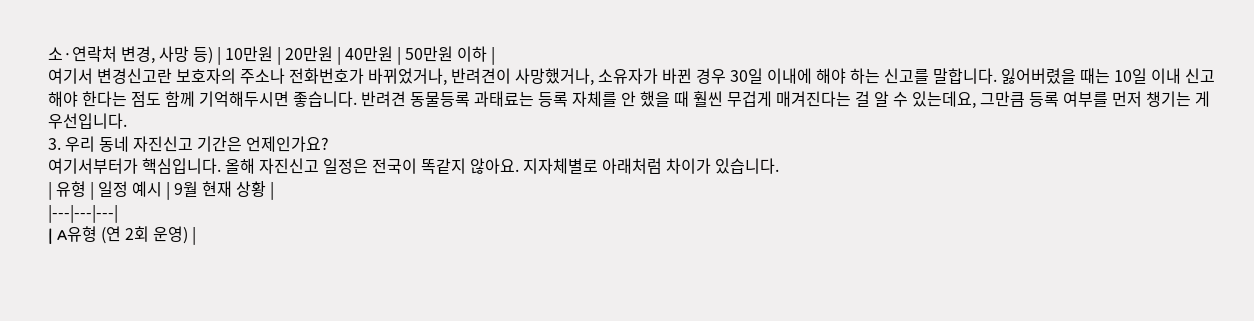소·연락처 변경, 사망 등) | 10만원 | 20만원 | 40만원 | 50만원 이하 |
여기서 변경신고란 보호자의 주소나 전화번호가 바뀌었거나, 반려견이 사망했거나, 소유자가 바뀐 경우 30일 이내에 해야 하는 신고를 말합니다. 잃어버렸을 때는 10일 이내 신고해야 한다는 점도 함께 기억해두시면 좋습니다. 반려견 동물등록 과태료는 등록 자체를 안 했을 때 훨씬 무겁게 매겨진다는 걸 알 수 있는데요, 그만큼 등록 여부를 먼저 챙기는 게 우선입니다.
3. 우리 동네 자진신고 기간은 언제인가요?
여기서부터가 핵심입니다. 올해 자진신고 일정은 전국이 똑같지 않아요. 지자체별로 아래처럼 차이가 있습니다.
| 유형 | 일정 예시 | 9월 현재 상황 |
|---|---|---|
| A유형 (연 2회 운영) |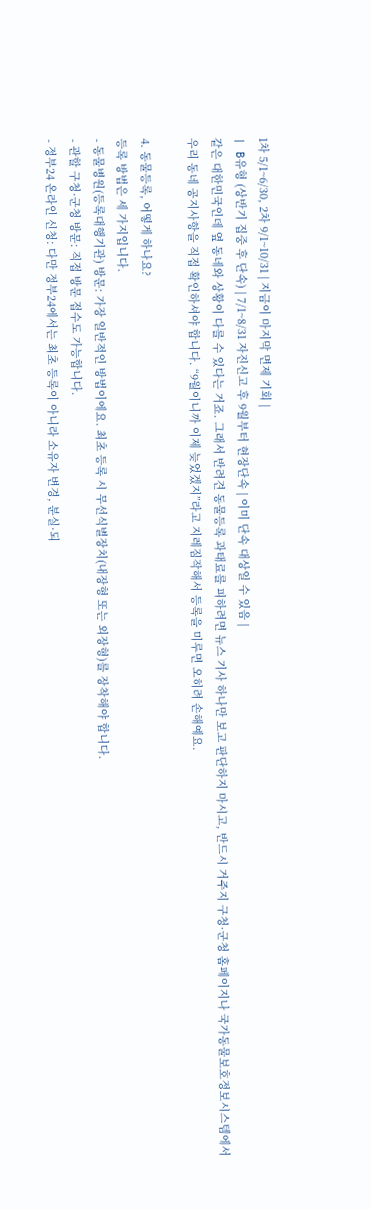1차 5/1~6/30, 2차 9/1~10/31 | 지금이 마지막 면제 기회 |
| B유형 (상반기 집중 후 단속) | 7/1~8/31 자진신고 후 9월부터 현장단속 | 이미 단속 대상일 수 있음 |
같은 대한민국인데 옆 동네와 상황이 다를 수 있다는 거죠. 그래서 반려견 동물등록 과태료를 피하려면 뉴스 기사 하나만 보고 판단하지 마시고, 반드시 거주지 구청·군청 홈페이지나 국가동물보호정보시스템에서 우리 동네 공지사항을 직접 확인하셔야 합니다. “9월이니까 이제 늦었겠지”라고 지레짐작해서 등록을 미루면 오히려 손해예요.

4. 동물등록, 어떻게 하나요?
등록 방법은 세 가지입니다.
- 동물병원(등록대행기관) 방문: 가장 일반적인 방법이에요. 최초 등록 시 무선식별장치(내장형 또는 외장형)를 장착해야 합니다.
- 관할 구청·군청 방문: 직접 방문 접수도 가능합니다.
- 정부24 온라인 신청: 다만 정부24에서는 최초 등록이 아니라 소유자 변경, 분실·되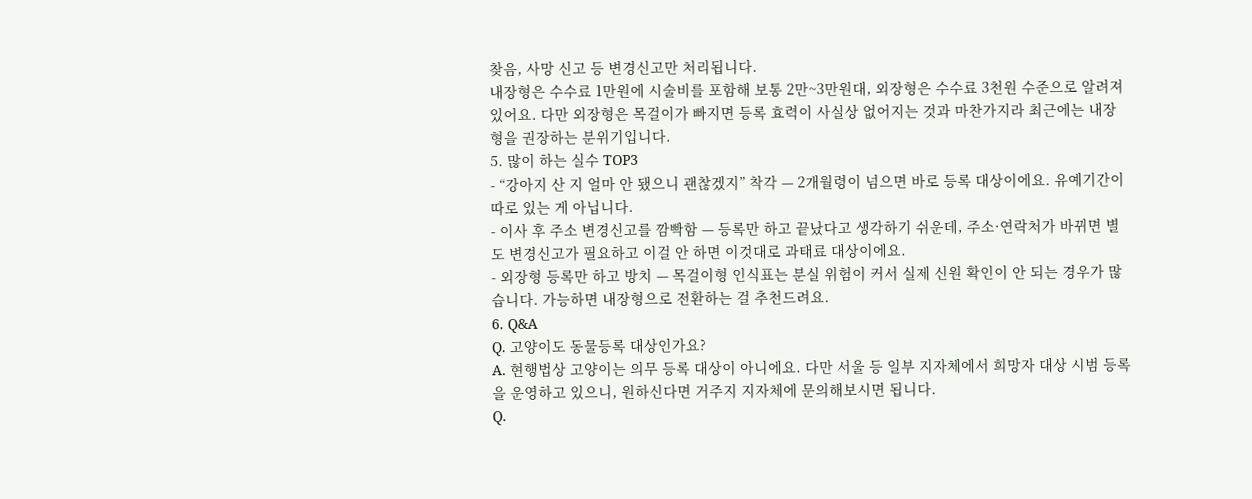찾음, 사망 신고 등 변경신고만 처리됩니다.
내장형은 수수료 1만원에 시술비를 포함해 보통 2만~3만원대, 외장형은 수수료 3천원 수준으로 알려져 있어요. 다만 외장형은 목걸이가 빠지면 등록 효력이 사실상 없어지는 것과 마찬가지라 최근에는 내장형을 권장하는 분위기입니다.
5. 많이 하는 실수 TOP3
- “강아지 산 지 얼마 안 됐으니 괜찮겠지” 착각 — 2개월령이 넘으면 바로 등록 대상이에요. 유예기간이 따로 있는 게 아닙니다.
- 이사 후 주소 변경신고를 깜빡함 — 등록만 하고 끝났다고 생각하기 쉬운데, 주소·연락처가 바뀌면 별도 변경신고가 필요하고 이걸 안 하면 이것대로 과태료 대상이에요.
- 외장형 등록만 하고 방치 — 목걸이형 인식표는 분실 위험이 커서 실제 신원 확인이 안 되는 경우가 많습니다. 가능하면 내장형으로 전환하는 걸 추천드려요.
6. Q&A
Q. 고양이도 동물등록 대상인가요?
A. 현행법상 고양이는 의무 등록 대상이 아니에요. 다만 서울 등 일부 지자체에서 희망자 대상 시범 등록을 운영하고 있으니, 원하신다면 거주지 지자체에 문의해보시면 됩니다.
Q.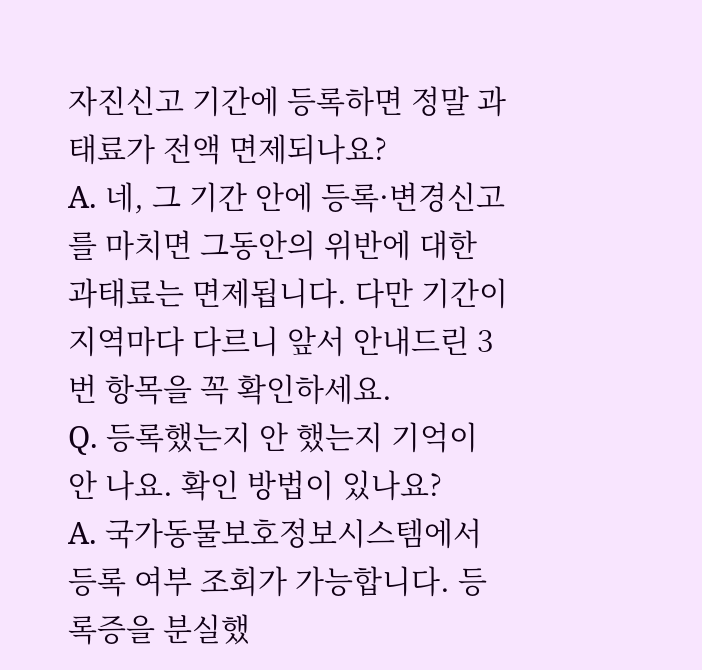자진신고 기간에 등록하면 정말 과태료가 전액 면제되나요?
A. 네, 그 기간 안에 등록·변경신고를 마치면 그동안의 위반에 대한 과태료는 면제됩니다. 다만 기간이 지역마다 다르니 앞서 안내드린 3번 항목을 꼭 확인하세요.
Q. 등록했는지 안 했는지 기억이 안 나요. 확인 방법이 있나요?
A. 국가동물보호정보시스템에서 등록 여부 조회가 가능합니다. 등록증을 분실했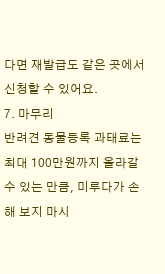다면 재발급도 같은 곳에서 신청할 수 있어요.
7. 마무리
반려견 동물등록 과태료는 최대 100만원까지 올라갈 수 있는 만큼, 미루다가 손해 보지 마시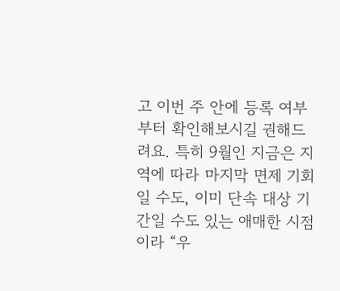고 이번 주 안에 등록 여부부터 확인해보시길 권해드려요. 특히 9월인 지금은 지역에 따라 마지막 면제 기회일 수도, 이미 단속 대상 기간일 수도 있는 애매한 시점이라 “우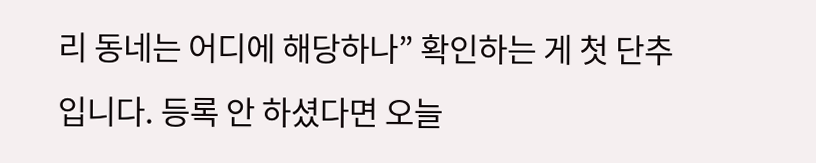리 동네는 어디에 해당하나” 확인하는 게 첫 단추입니다. 등록 안 하셨다면 오늘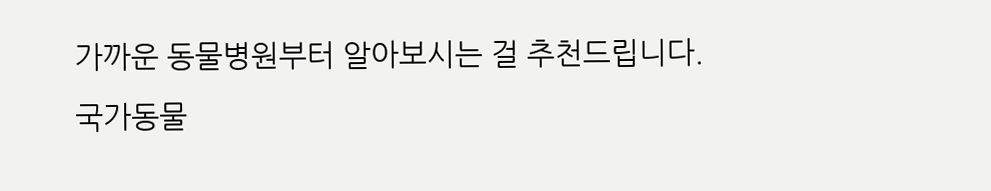가까운 동물병원부터 알아보시는 걸 추천드립니다.
국가동물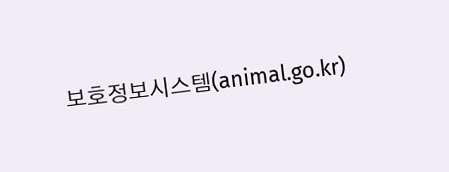보호정보시스템(animal.go.kr)